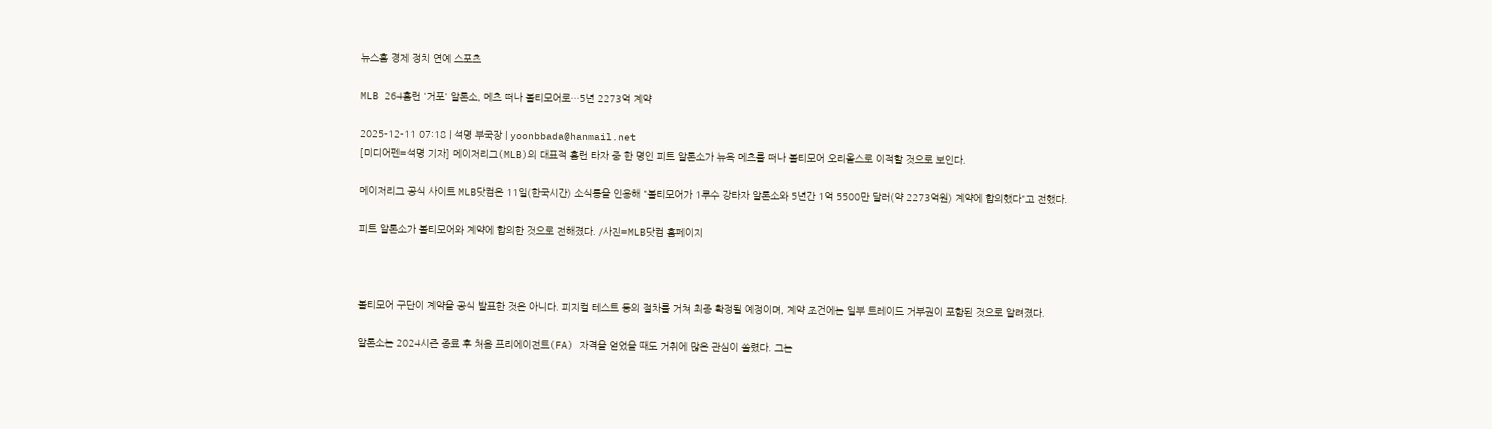뉴스홈 경제 정치 연예 스포츠

MLB 264홈런 '거포' 알론소, 메츠 떠나 볼티모어로…5년 2273억 계약

2025-12-11 07:18 | 석명 부국장 | yoonbbada@hanmail.net
[미디어펜=석명 기자] 메이저리그(MLB)의 대표적 홈런 타자 중 한 명인 피트 알론소가 뉴욕 메츠를 떠나 볼티모어 오리올스로 이적할 것으로 보인다.

메이저리그 공식 사이트 MLB닷컴은 11일(한국시간) 소식통을 인용해 "볼티모어가 1루수 강타자 알론소와 5년간 1억 5500만 달러(약 2273억원) 계약에 합의했다"고 전했다.

피트 알론소가 볼티모어와 계약에 합의한 것으로 전해졌다. /사진=MLB닷컴 홈페이지



볼티모어 구단이 계약을 공식 발표한 것은 아니다. 피지컬 테스트 등의 절차를 거쳐 최종 확정될 예정이며, 계약 조건에는 일부 트레이드 거부권이 포함된 것으로 알려졌다.

알론소는 2024시즌 종료 후 처음 프리에이전트(FA) 자격을 얻었을 때도 거취에 많은 관심이 쏠렸다. 그는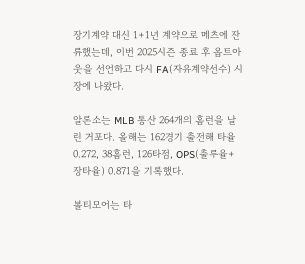장기계약 대신 1+1년 계약으로 메츠에 잔류했는데, 이번 2025시즌 종료 후 옵트아웃을 선언하고 다시 FA(자유계약선수) 시장에 나왔다.

알론소는 MLB 통산 264개의 홈런을 날린 거포다. 올해는 162경기 출전해 타율 0.272, 38홈런, 126타점, OPS(출루율+장타율) 0.871을 기록했다.

볼티모어는 타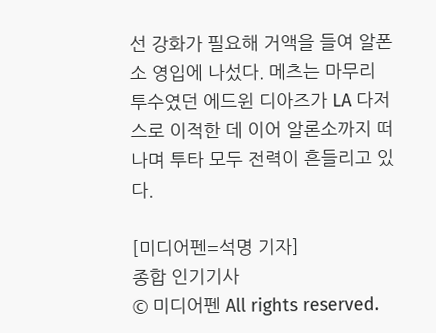선 강화가 필요해 거액을 들여 알폰소 영입에 나섰다. 메츠는 마무리 투수였던 에드윈 디아즈가 LA 다저스로 이적한 데 이어 알론소까지 떠나며 투타 모두 전력이 흔들리고 있다.

[미디어펜=석명 기자]
종합 인기기사
© 미디어펜 All rights reserved.